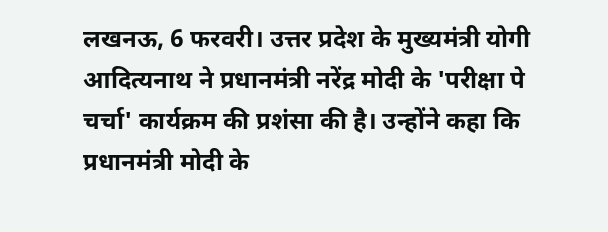लखनऊ, 6 फरवरी। उत्तर प्रदेश के मुख्यमंत्री योगी आदित्यनाथ ने प्रधानमंत्री नरेंद्र मोदी के 'परीक्षा पे चर्चा' कार्यक्रम की प्रशंसा की है। उन्होंने कहा कि प्रधानमंत्री मोदी के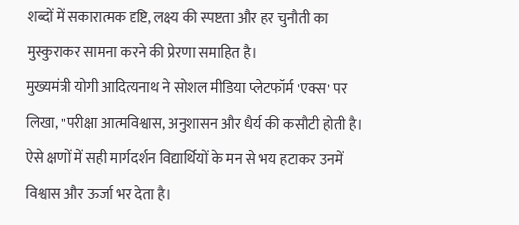शब्दों में सकारात्मक दृष्टि, लक्ष्य की स्पष्टता और हर चुनौती का मुस्कुराकर सामना करने की प्रेरणा समाहित है।
मुख्यमंत्री योगी आदित्यनाथ ने सोशल मीडिया प्लेटफॉर्म 'एक्स' पर लिखा, "परीक्षा आत्मविश्वास, अनुशासन और धैर्य की कसौटी होती है। ऐसे क्षणों में सही मार्गदर्शन विद्यार्थियों के मन से भय हटाकर उनमें विश्वास और ऊर्जा भर देता है।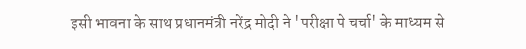इसी भावना के साथ प्रधानमंत्री नरेंद्र मोदी ने 'परीक्षा पे चर्चा' के माध्यम से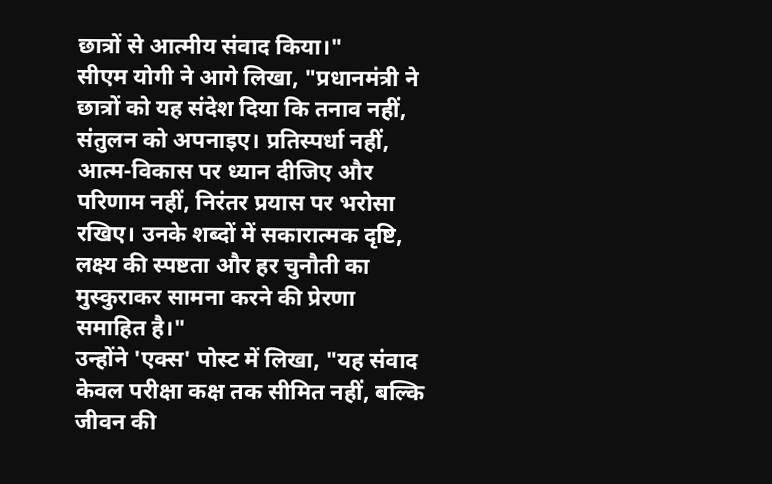छात्रों से आत्मीय संवाद किया।"
सीएम योगी ने आगे लिखा, "प्रधानमंत्री ने छात्रों को यह संदेश दिया कि तनाव नहीं, संतुलन को अपनाइए। प्रतिस्पर्धा नहीं, आत्म-विकास पर ध्यान दीजिए और परिणाम नहीं, निरंतर प्रयास पर भरोसा रखिए। उनके शब्दों में सकारात्मक दृष्टि, लक्ष्य की स्पष्टता और हर चुनौती का मुस्कुराकर सामना करने की प्रेरणा समाहित है।"
उन्होंने 'एक्स' पोस्ट में लिखा, "यह संवाद केवल परीक्षा कक्ष तक सीमित नहीं, बल्कि जीवन की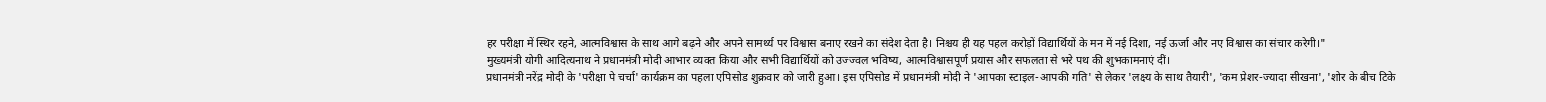हर परीक्षा में स्थिर रहने, आत्मविश्वास के साथ आगे बढ़ने और अपने सामर्थ्य पर विश्वास बनाए रखने का संदेश देता है। निश्चय ही यह पहल करोड़ों विद्यार्थियों के मन में नई दिशा, नई ऊर्जा और नए विश्वास का संचार करेगी।"
मुख्यमंत्री योगी आदित्यनाथ ने प्रधानमंत्री मोदी आभार व्यक्त किया और सभी विद्यार्थियों को उज्ज्वल भविष्य, आत्मविश्वासपूर्ण प्रयास और सफलता से भरे पथ की शुभकामनाएं दीं।
प्रधानमंत्री नरेंद्र मोदी के 'परीक्षा पे चर्चा' कार्यक्रम का पहला एपिसोड शुक्रवार को जारी हुआ। इस एपिसोड में प्रधानमंत्री मोदी ने 'आपका स्टाइल-आपकी गति' से लेकर 'लक्ष्य के साथ तैयारी', 'कम प्रेशर-ज्यादा सीखना', 'शोर के बीच टिके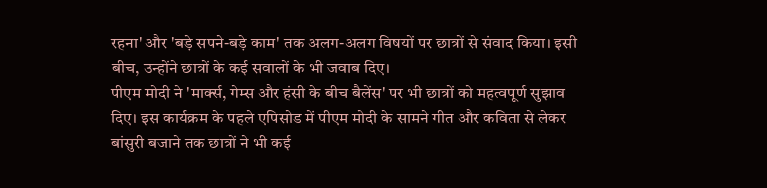रहना' और 'बड़े सपने-बड़े काम' तक अलग-अलग विषयों पर छात्रों से संवाद किया। इसी बीच, उन्होंने छात्रों के कई सवालों के भी जवाब दिए।
पीएम मोदी ने 'मार्क्स, गेम्स और हंसी के बीच बैलेंस' पर भी छात्रों को महत्वपूर्ण सुझाव दिए। इस कार्यक्रम के पहले एपिसोड में पीएम मोदी के सामने गीत और कविता से लेकर बांसुरी बजाने तक छात्रों ने भी कई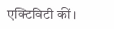एक्टिविटी कीं।